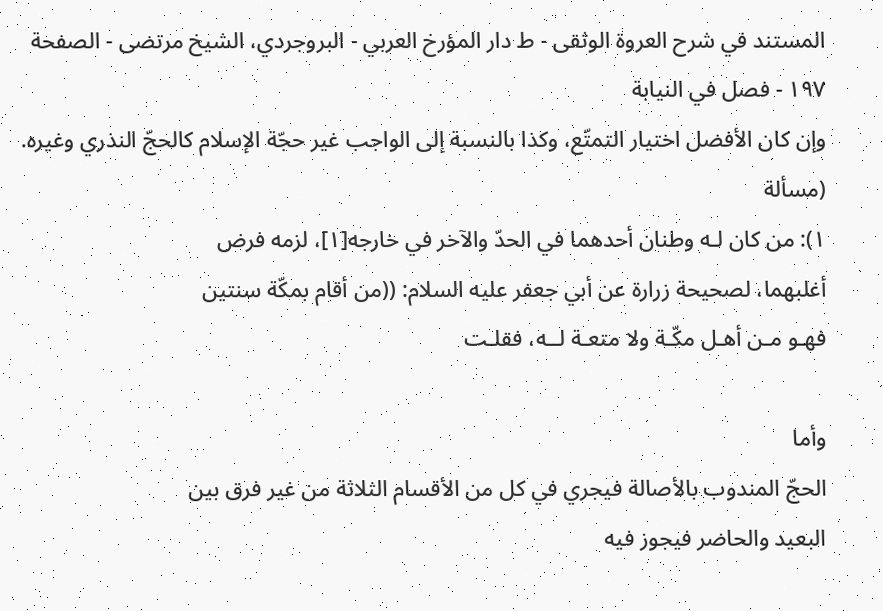المستند في شرح العروة الوثقى - ط دار المؤرخ العربي - البروجردي، الشيخ مرتضى - الصفحة ١٩٧ - فصل في النيابة
وإن كان الأفضل اختيار التمتّع، وكذا بالنسبة إلى الواجب غير حجّة الإسلام كالحجّ النذري وغيره.
(مسألة
١): من كان لـه وطنان أحدهما في الحدّ والآخر في خارجه[١]، لزمه فرض
أغلبهما، لصحيحة زرارة عن أبي جعفر عليه السلام: ((من أقام بمكّة سنتين
فهـو مـن أهـل مكّـة ولا متعـة لــه، فقلـت

وأما
الحجّ المندوب بالأصالة فيجري في كل من الأقسام الثلاثة من غير فرق بين
البعيد والحاضر فيجوز فيه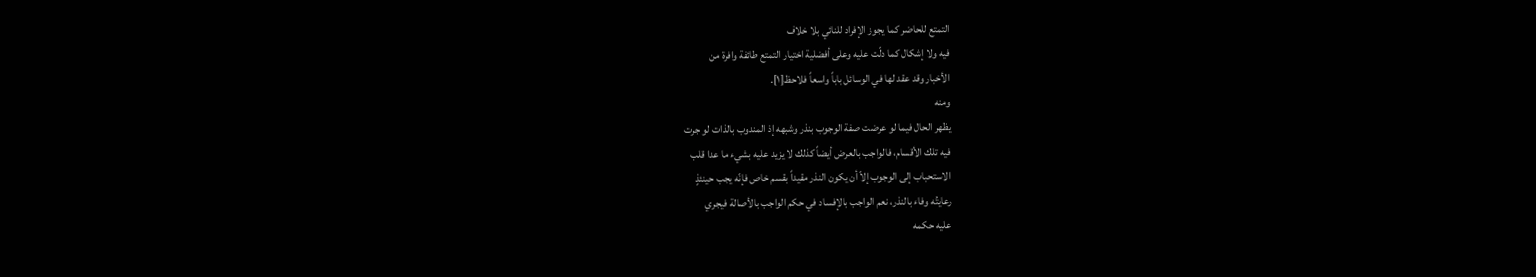التمتع للحاضر كما يجوز الإفراد للنائي بلا خلاف
فيه ولا إشكال كما دلّت عليه وعلى أفضلية اختيار التمتع طائفة وافرة من
الأخبار وقد عقد لها في الوسائل باباً واسعاً فلاحظ[١].
ومنه
يظهر الحال فيما لو عرضت صفة الوجوب بنذر وشبهه إذ المندوب بالذات لو جرت
فيه تلك الأقسام، فالواجب بالعرض أيضاً كذلك لا يزيد عليه بشيء ما عدا قلب
الاستحباب إلى الوجوب إلاّ أن يكون النذر مقيداً بقسم خاص فإنّه يجب حينئذٍ
رعايتُه وفاء بالنذر، نعم الواجب بالإفساد في حكم الواجب بالأصالة فيجري
عليه حكمه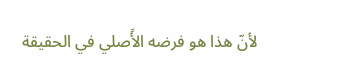لأنّ هذا هو فرضه الأًصلي في الحقيقة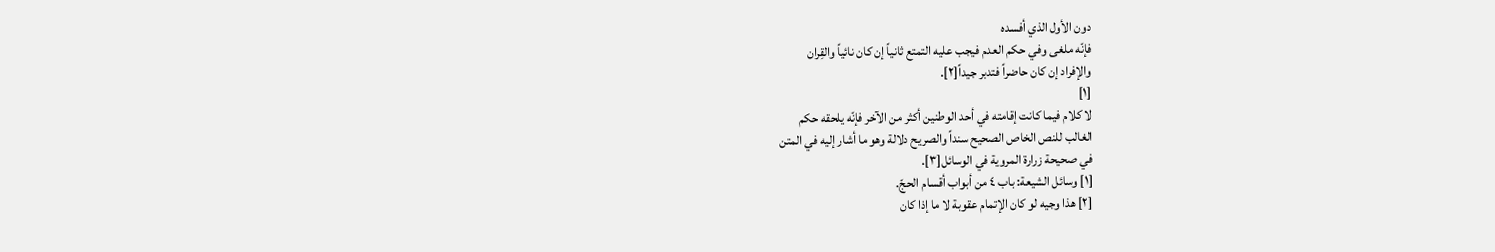دون الأول الذي أفسده
فإنّه ملغى وفي حكم العدم فيجب عليه التمتع ثانياً إن كان نائياً والقِران
والإفراد إن كان حاضراً فتدبر جيداً[٢].
[١]
لا كلام فيما كانت إقامته في أحد الوطنين أكثر من الآخر فإنّه يلحقه حكم
الغالب للنص الخاص الصحيح سنداً والصريح دلالة وهو ما أشار إليه في المتن
في صحيحة زرارة المروية في الوسائل[٣].
[١] وسائل الشيعة: باب ٤ من أبواب أقسام الحجّ.
[٢] هذا وجيه لو كان الإتمام عقوبة لا ما إذا كان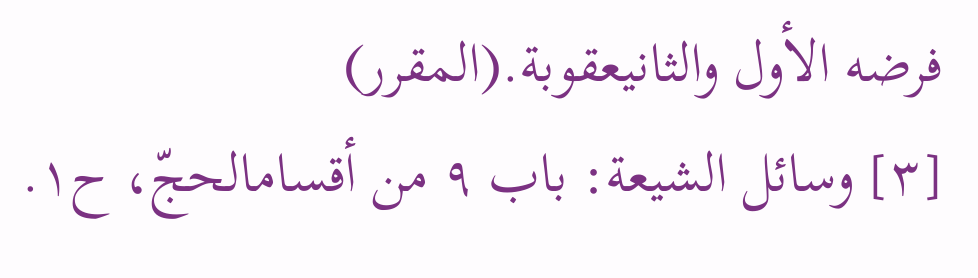فرضه الأول والثانيعقوبة.(المقرر)
[٣] وسائل الشيعة: باب ٩ من أقسامالحجّ، ح١.